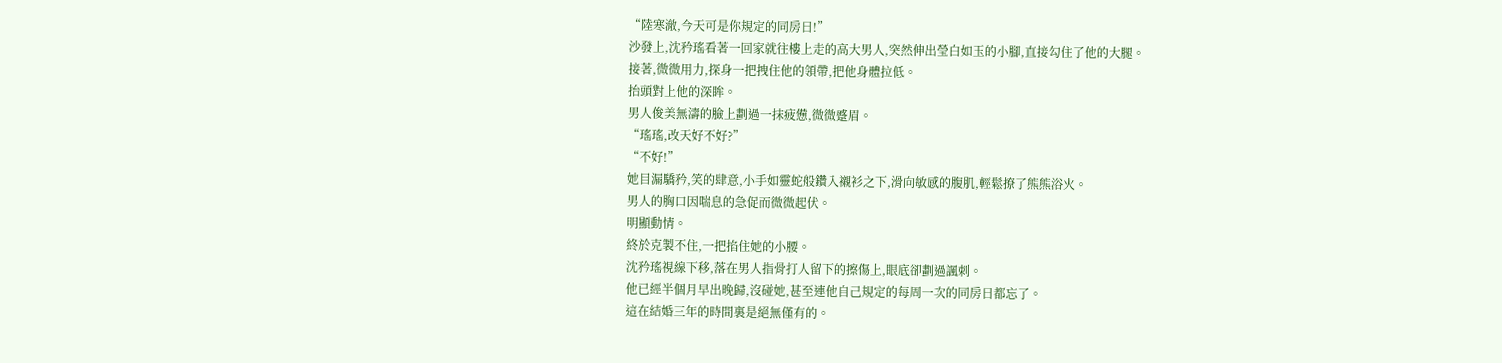“陸寒澈,今天可是你規定的同房日!”
沙發上,沈矜瑤看著一回家就往樓上走的高大男人,突然伸出瑩白如玉的小腳,直接勾住了他的大腿。
接著,微微用力,探身一把拽住他的領帶,把他身體拉低。
抬頭對上他的深眸。
男人俊美無濤的臉上劃過一抹疲憊,微微蹙眉。
“瑤瑤,改天好不好?”
“不好!”
她目漏驕矜,笑的肆意,小手如靈蛇般鑽入襯衫之下,滑向敏感的腹肌,輕鬆撩了熊熊浴火。
男人的胸口因喘息的急促而微微起伏。
明顯動情。
終於克製不住,一把掐住她的小腰。
沈矜瑤視線下移,落在男人指骨打人留下的擦傷上,眼底卻劃過諷刺。
他已經半個月早出晚歸,沒碰她,甚至連他自己規定的每周一次的同房日都忘了。
這在結婚三年的時間裏是絕無僅有的。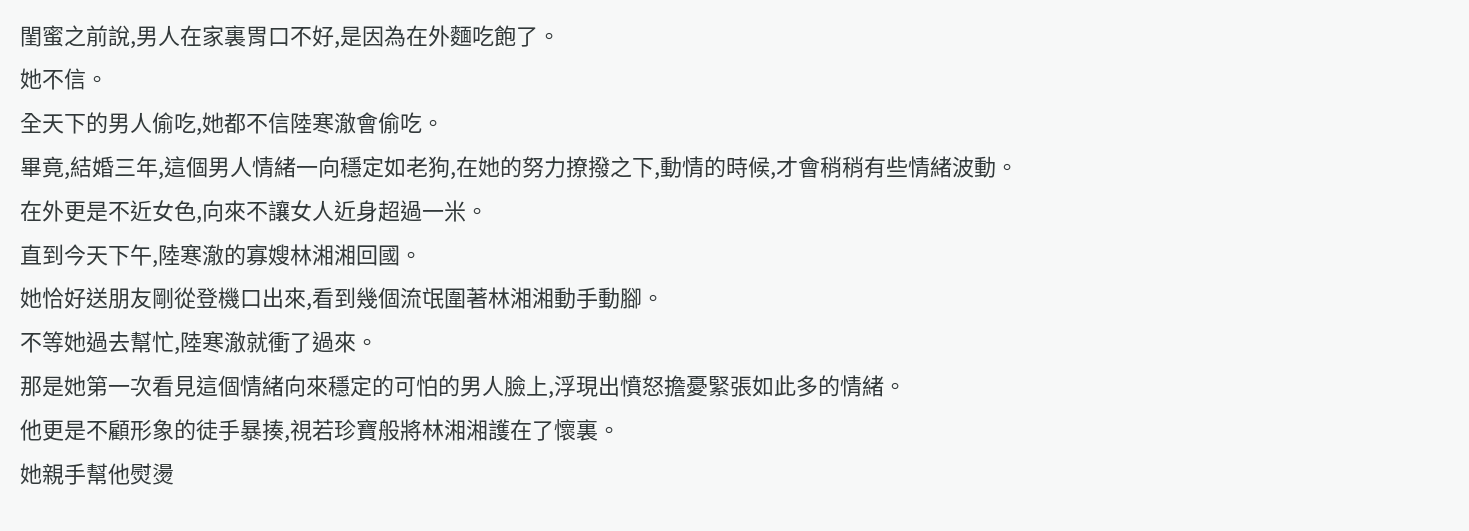閨蜜之前說,男人在家裏胃口不好,是因為在外麵吃飽了。
她不信。
全天下的男人偷吃,她都不信陸寒澈會偷吃。
畢竟,結婚三年,這個男人情緒一向穩定如老狗,在她的努力撩撥之下,動情的時候,才會稍稍有些情緒波動。
在外更是不近女色,向來不讓女人近身超過一米。
直到今天下午,陸寒澈的寡嫂林湘湘回國。
她恰好送朋友剛從登機口出來,看到幾個流氓圍著林湘湘動手動腳。
不等她過去幫忙,陸寒澈就衝了過來。
那是她第一次看見這個情緒向來穩定的可怕的男人臉上,浮現出憤怒擔憂緊張如此多的情緒。
他更是不顧形象的徒手暴揍,視若珍寶般將林湘湘護在了懷裏。
她親手幫他熨燙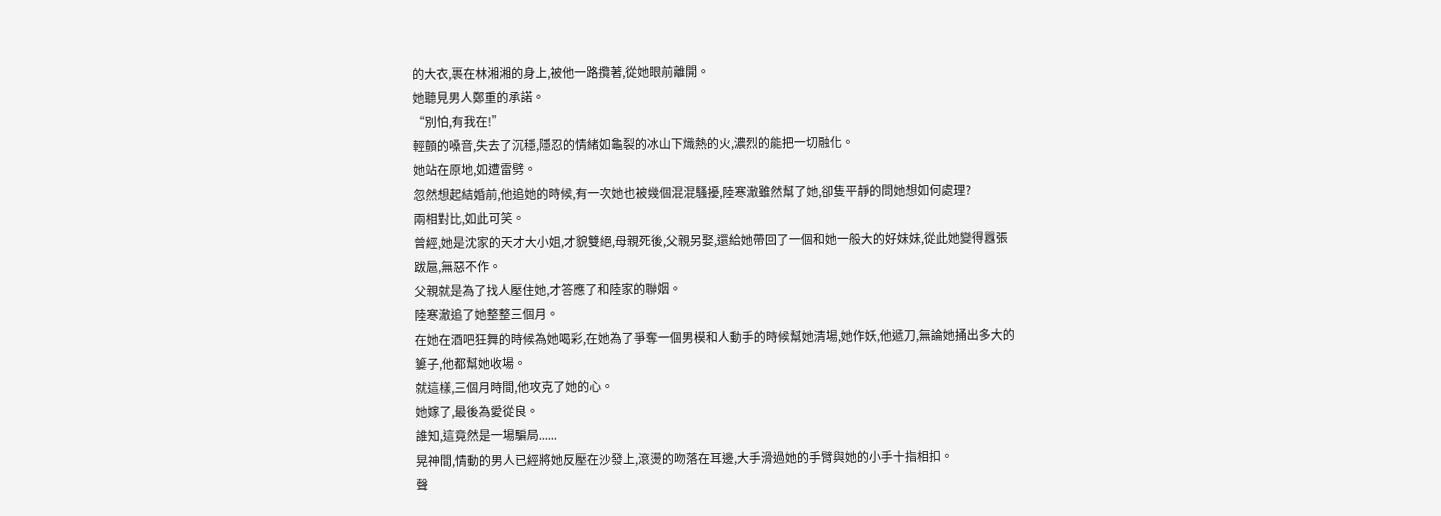的大衣,裹在林湘湘的身上,被他一路攬著,從她眼前離開。
她聽見男人鄭重的承諾。
“別怕,有我在!”
輕顫的嗓音,失去了沉穩,隱忍的情緒如龜裂的冰山下熾熱的火,濃烈的能把一切融化。
她站在原地,如遭雷劈。
忽然想起結婚前,他追她的時候,有一次她也被幾個混混騷擾,陸寒澈雖然幫了她,卻隻平靜的問她想如何處理?
兩相對比,如此可笑。
曾經,她是沈家的天才大小姐,才貌雙絕,母親死後,父親另娶,還給她帶回了一個和她一般大的好妹妹,從此她變得囂張跋扈,無惡不作。
父親就是為了找人壓住她,才答應了和陸家的聯姻。
陸寒澈追了她整整三個月。
在她在酒吧狂舞的時候為她喝彩,在她為了爭奪一個男模和人動手的時候幫她清場,她作妖,他遞刀,無論她捅出多大的簍子,他都幫她收場。
就這樣,三個月時間,他攻克了她的心。
她嫁了,最後為愛從良。
誰知,這竟然是一場騙局......
晃神間,情動的男人已經將她反壓在沙發上,滾燙的吻落在耳邊,大手滑過她的手臂與她的小手十指相扣。
聲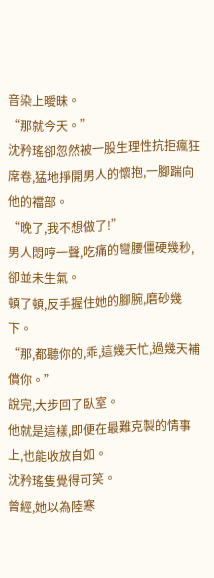音染上曖昧。
“那就今天。”
沈矜瑤卻忽然被一股生理性抗拒瘋狂席卷,猛地掙開男人的懷抱,一腳踹向他的襠部。
“晚了,我不想做了!”
男人悶哼一聲,吃痛的彎腰僵硬幾秒,卻並未生氣。
頓了頓,反手握住她的腳腕,磨砂幾下。
“那,都聽你的,乖,這幾天忙,過幾天補償你。”
說完,大步回了臥室。
他就是這樣,即便在最難克製的情事上,也能收放自如。
沈矜瑤隻覺得可笑。
曾經,她以為陸寒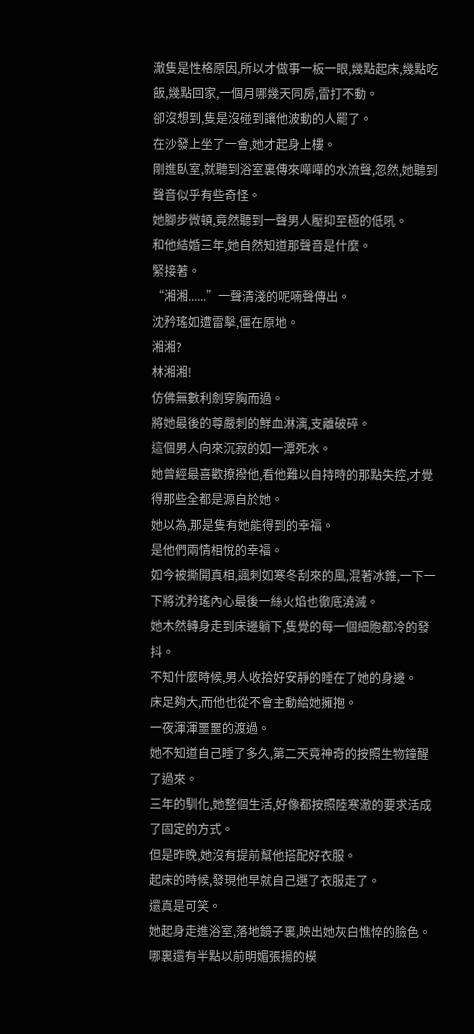澈隻是性格原因,所以才做事一板一眼,幾點起床,幾點吃飯,幾點回家,一個月哪幾天同房,雷打不動。
卻沒想到,隻是沒碰到讓他波動的人罷了。
在沙發上坐了一會,她才起身上樓。
剛進臥室,就聽到浴室裏傳來嘩嘩的水流聲,忽然,她聽到聲音似乎有些奇怪。
她腳步微頓,竟然聽到一聲男人壓抑至極的低吼。
和他結婚三年,她自然知道那聲音是什麼。
緊接著。
“湘湘......”一聲清淺的呢喃聲傳出。
沈矜瑤如遭雷擊,僵在原地。
湘湘?
林湘湘!
仿佛無數利劍穿胸而過。
將她最後的尊嚴刺的鮮血淋漓,支離破碎。
這個男人向來沉寂的如一潭死水。
她曾經最喜歡撩撥他,看他難以自持時的那點失控,才覺得那些全都是源自於她。
她以為,那是隻有她能得到的幸福。
是他們兩情相悅的幸福。
如今被撕開真相,諷刺如寒冬刮來的風,混著冰錐,一下一下將沈矜瑤內心最後一絲火焰也徹底澆滅。
她木然轉身走到床邊躺下,隻覺的每一個細胞都冷的發抖。
不知什麼時候,男人收拾好安靜的睡在了她的身邊。
床足夠大,而他也從不會主動給她擁抱。
一夜渾渾噩噩的渡過。
她不知道自己睡了多久,第二天竟神奇的按照生物鐘醒了過來。
三年的馴化,她整個生活,好像都按照陸寒澈的要求活成了固定的方式。
但是昨晚,她沒有提前幫他搭配好衣服。
起床的時候,發現他早就自己選了衣服走了。
還真是可笑。
她起身走進浴室,落地鏡子裏,映出她灰白憔悴的臉色。
哪裏還有半點以前明媚張揚的模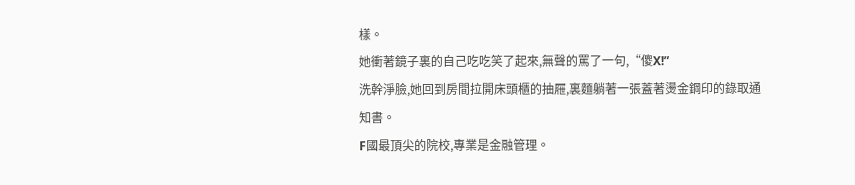樣。
她衝著鏡子裏的自己吃吃笑了起來,無聲的罵了一句,“傻X!”
洗幹淨臉,她回到房間拉開床頭櫃的抽屜,裏麵躺著一張蓋著燙金鋼印的錄取通知書。
F國最頂尖的院校,專業是金融管理。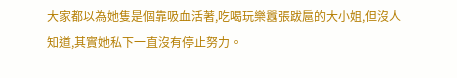大家都以為她隻是個靠吸血活著,吃喝玩樂囂張跋扈的大小姐,但沒人知道,其實她私下一直沒有停止努力。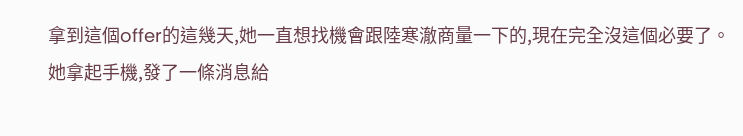拿到這個offer的這幾天,她一直想找機會跟陸寒澈商量一下的,現在完全沒這個必要了。
她拿起手機,發了一條消息給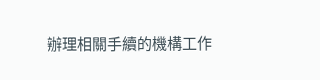辦理相關手續的機構工作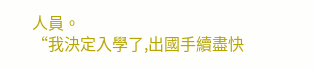人員。
“我決定入學了,出國手續盡快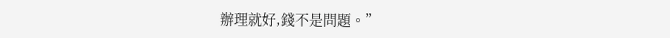辦理就好,錢不是問題。”